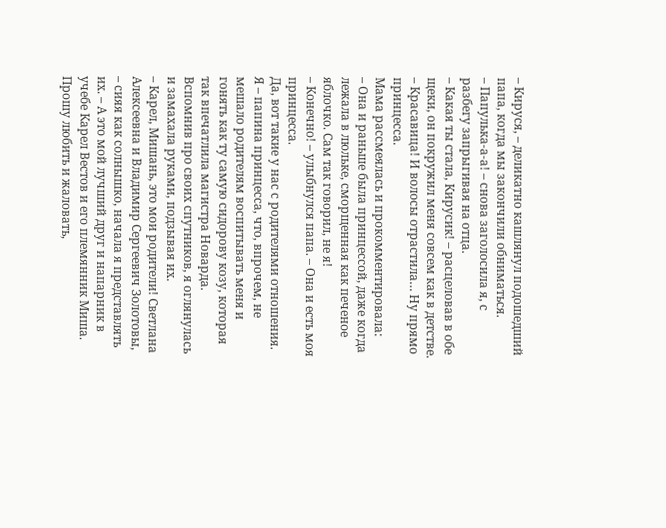– Кируся, – деликатно кашлянул подошедший папа, когда мы закончили обниматься.
– Папулька-а-а! – снова заголосила я, с разбегу запрыгивая на отца.
– Какая ты стала, Кирусик! – расцеловав в обе щеки, он покружил меня совсем как в детстве. – Красавица! И волосы отрастила… Ну прямо принцесса.
Мама рассмеялась и прокомментировала:
– Она и раньше была принцессой, даже когда лежала в люльке, сморщенная как печеное яблочко. Сам так говорил, не я!
– Конечно! – улыбнулся папа. – Она и есть моя принцесса.
Да, вот такие у нас с родителями отношения. Я – папина принцесса, что, впрочем, не мешало родителям воспитывать меня и гонять как ту самую сидорову козу, которая так впечатлила магистра Новарда.
Вспомнив про своих спутников, я оглянулась и замахала руками, подзывая их.
– Карел, Мишань, это мои родители! Светлана Алексеевна и Владимир Сергеевич Золотовы, – сияя как солнышко, начала я представлять их. – А это мой лучший друг и напарник в учебе Карел Вестов и его племянник Миша. Прошу любить и жаловать,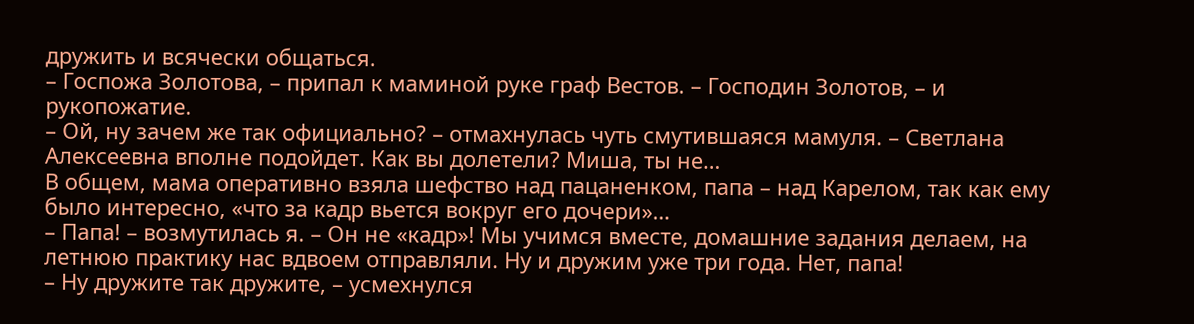дружить и всячески общаться.
– Госпожа Золотова, – припал к маминой руке граф Вестов. – Господин Золотов, – и рукопожатие.
– Ой, ну зачем же так официально? – отмахнулась чуть смутившаяся мамуля. – Светлана Алексеевна вполне подойдет. Как вы долетели? Миша, ты не…
В общем, мама оперативно взяла шефство над пацаненком, папа – над Карелом, так как ему было интересно, «что за кадр вьется вокруг его дочери»…
– Папа! – возмутилась я. – Он не «кадр»! Мы учимся вместе, домашние задания делаем, на летнюю практику нас вдвоем отправляли. Ну и дружим уже три года. Нет, папа!
– Ну дружите так дружите, – усмехнулся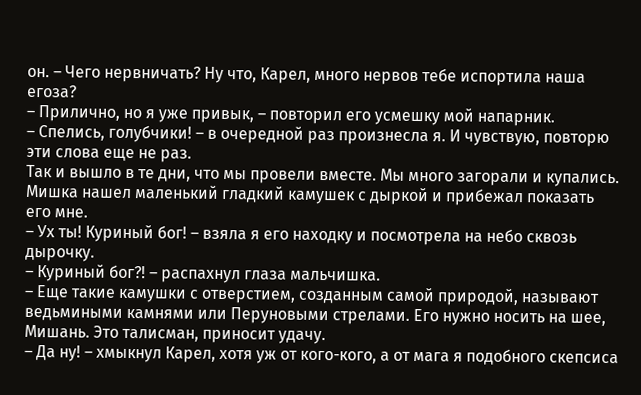он. – Чего нервничать? Ну что, Карел, много нервов тебе испортила наша егоза?
– Прилично, но я уже привык, – повторил его усмешку мой напарник.
– Спелись, голубчики! – в очередной раз произнесла я. И чувствую, повторю эти слова еще не раз.
Так и вышло в те дни, что мы провели вместе. Мы много загорали и купались. Мишка нашел маленький гладкий камушек с дыркой и прибежал показать его мне.
– Ух ты! Куриный бог! – взяла я его находку и посмотрела на небо сквозь дырочку.
– Куриный бог?! – распахнул глаза мальчишка.
– Еще такие камушки с отверстием, созданным самой природой, называют ведьмиными камнями или Перуновыми стрелами. Его нужно носить на шее, Мишань. Это талисман, приносит удачу.
– Да ну! – хмыкнул Карел, хотя уж от кого-кого, а от мага я подобного скепсиса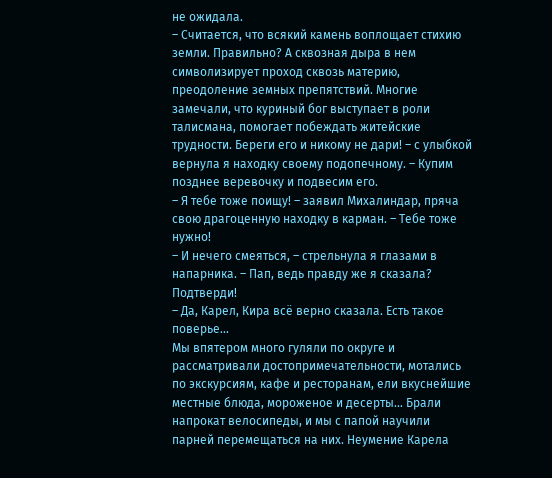не ожидала.
– Считается, что всякий камень воплощает стихию земли. Правильно? А сквозная дыра в нем символизирует проход сквозь материю, преодоление земных препятствий. Многие замечали, что куриный бог выступает в роли талисмана, помогает побеждать житейские трудности. Береги его и никому не дари! – с улыбкой вернула я находку своему подопечному. – Купим позднее веревочку и подвесим его.
– Я тебе тоже поищу! – заявил Михалиндар, пряча свою драгоценную находку в карман. – Тебе тоже нужно!
– И нечего смеяться, – стрельнула я глазами в напарника. – Пап, ведь правду же я сказала? Подтверди!
– Да, Карел, Кира всё верно сказала. Есть такое поверье…
Мы впятером много гуляли по округе и рассматривали достопримечательности, мотались по экскурсиям, кафе и ресторанам, ели вкуснейшие местные блюда, мороженое и десерты… Брали напрокат велосипеды, и мы с папой научили парней перемещаться на них. Неумение Карела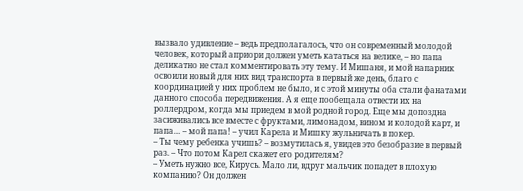вызвало удивление – ведь предполагалось, что он современный молодой человек, который априори должен уметь кататься на велике, – но папа деликатно не стал комментировать эту тему. И Мишаня, и мой напарник освоили новый для них вид транспорта в первый же день, благо с координацией у них проблем не было, и с этой минуты оба стали фанатами данного способа передвижения. А я еще пообещала отвести их на роллердром, когда мы приедем в мой родной город. Еще мы допоздна засиживались все вместе с фруктами, лимонадом, вином и колодой карт, и папа… – мой папа! – учил Карела и Мишку жульничать в покер.
– Ты чему ребенка учишь? – возмутилась я, увидев это безобразие в первый раз. – Что потом Карел скажет его родителям?
– Уметь нужно все, Кирусь. Мало ли, вдруг мальчик попадет в плохую компанию? Он должен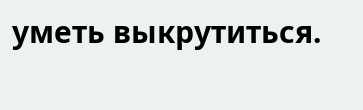уметь выкрутиться.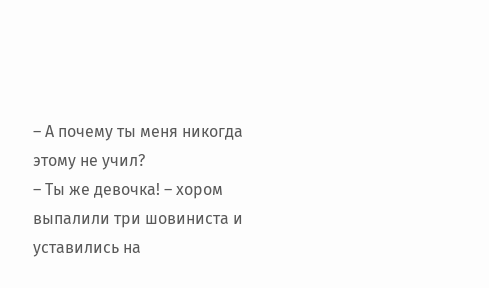– А почему ты меня никогда этому не учил?
– Ты же девочка! – хором выпалили три шовиниста и уставились на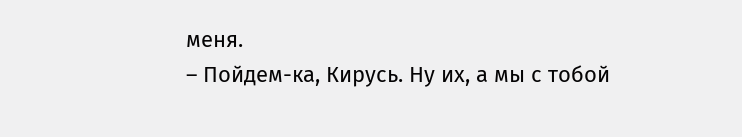меня.
– Пойдем-ка, Кирусь. Ну их, а мы с тобой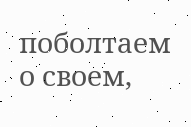поболтаем о своем,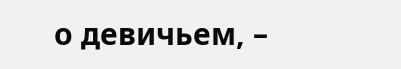о девичьем, –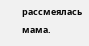рассмеялась мама.